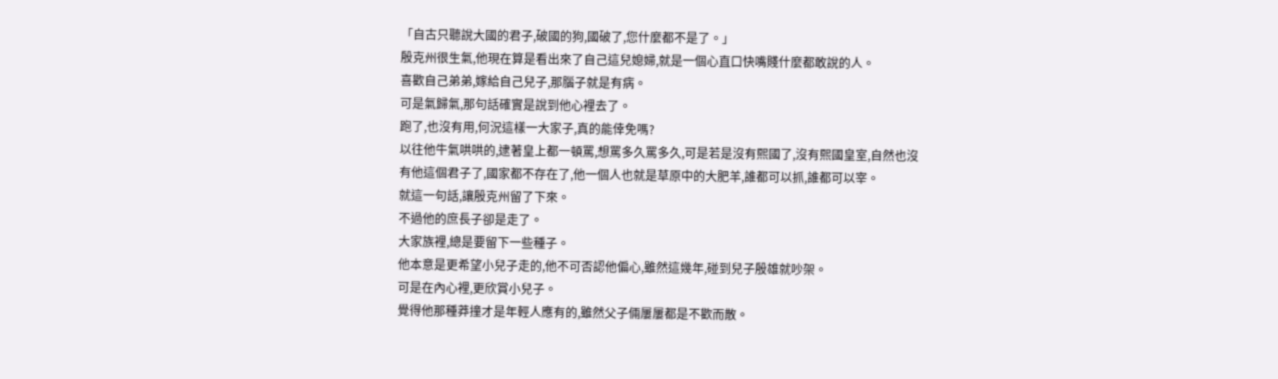「自古只聽說大國的君子,破國的狗,國破了,您什麼都不是了。」
殷克州很生氣,他現在算是看出來了自己這兒媳婦,就是一個心直口快嘴賤什麼都敢說的人。
喜歡自己弟弟,嫁給自己兒子,那腦子就是有病。
可是氣歸氣,那句話確實是說到他心裡去了。
跑了,也沒有用,何況這樣一大家子,真的能倖免嗎?
以往他牛氣哄哄的,逮著皇上都一頓罵,想罵多久罵多久,可是若是沒有熙國了,沒有熙國皇室,自然也沒有他這個君子了,國家都不存在了,他一個人也就是草原中的大肥羊,誰都可以抓,誰都可以宰。
就這一句話,讓殷克州留了下來。
不過他的庶長子卻是走了。
大家族裡,總是要留下一些種子。
他本意是更希望小兒子走的,他不可否認他偏心,雖然這幾年,碰到兒子殷雄就吵架。
可是在內心裡,更欣賞小兒子。
覺得他那種莽撞才是年輕人應有的,雖然父子倆屢屢都是不歡而散。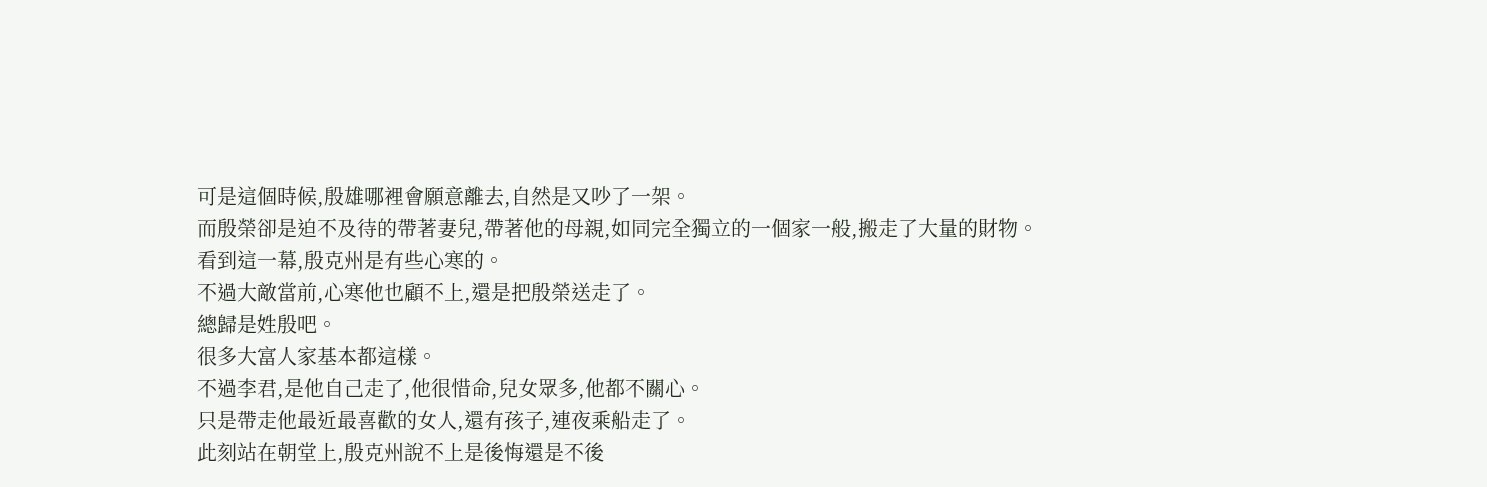可是這個時候,殷雄哪裡會願意離去,自然是又吵了一架。
而殷榮卻是迫不及待的帶著妻兒,帶著他的母親,如同完全獨立的一個家一般,搬走了大量的財物。
看到這一幕,殷克州是有些心寒的。
不過大敵當前,心寒他也顧不上,還是把殷榮送走了。
總歸是姓殷吧。
很多大富人家基本都這樣。
不過李君,是他自己走了,他很惜命,兒女眾多,他都不關心。
只是帶走他最近最喜歡的女人,還有孩子,連夜乘船走了。
此刻站在朝堂上,殷克州說不上是後悔還是不後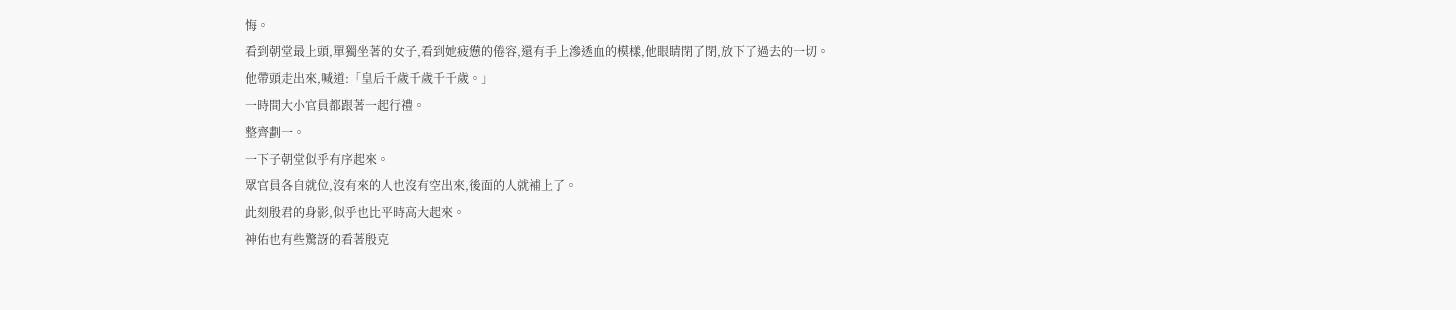悔。
看到朝堂最上頭,單獨坐著的女子,看到她疲憊的倦容,還有手上滲透血的模樣,他眼睛閉了閉,放下了過去的一切。
他帶頭走出來,喊道:「皇后千歲千歲千千歲。」
一時間大小官員都跟著一起行禮。
整齊劃一。
一下子朝堂似乎有序起來。
眾官員各自就位,沒有來的人也沒有空出來,後面的人就補上了。
此刻殷君的身影,似乎也比平時高大起來。
神佑也有些驚訝的看著殷克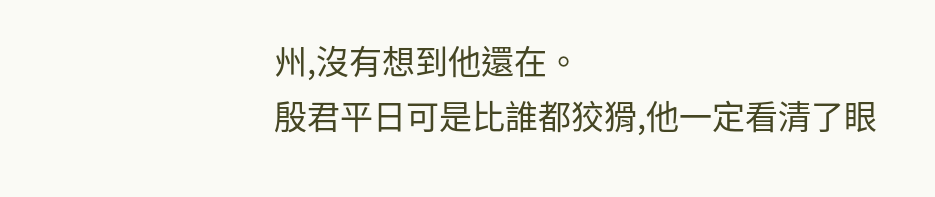州,沒有想到他還在。
殷君平日可是比誰都狡猾,他一定看清了眼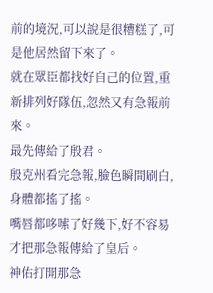前的境況,可以說是很糟糕了,可是他居然留下來了。
就在眾臣都找好自己的位置,重新排列好隊伍,忽然又有急報前來。
最先傳給了殷君。
殷克州看完急報,臉色瞬間刷白,身體都搖了搖。
嘴唇都哆嗦了好幾下,好不容易才把那急報傳給了皇后。
神佑打開那急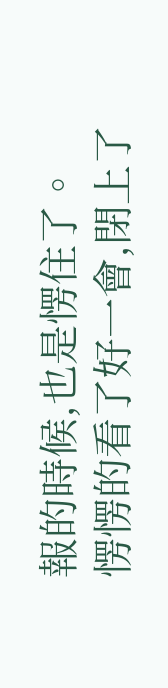報的時候,也是愣住了。
愣愣的看了好一會,閉上了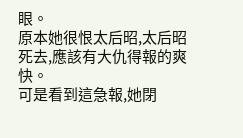眼。
原本她很恨太后昭,太后昭死去,應該有大仇得報的爽快。
可是看到這急報,她閉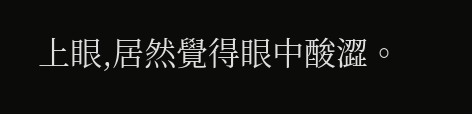上眼,居然覺得眼中酸澀。